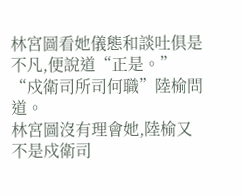林宮圖看她儀態和談吐俱是不凡,便說道“正是。”
“戍衛司所司何職”陸榆問道。
林宮圖沒有理會她,陸榆又不是戍衛司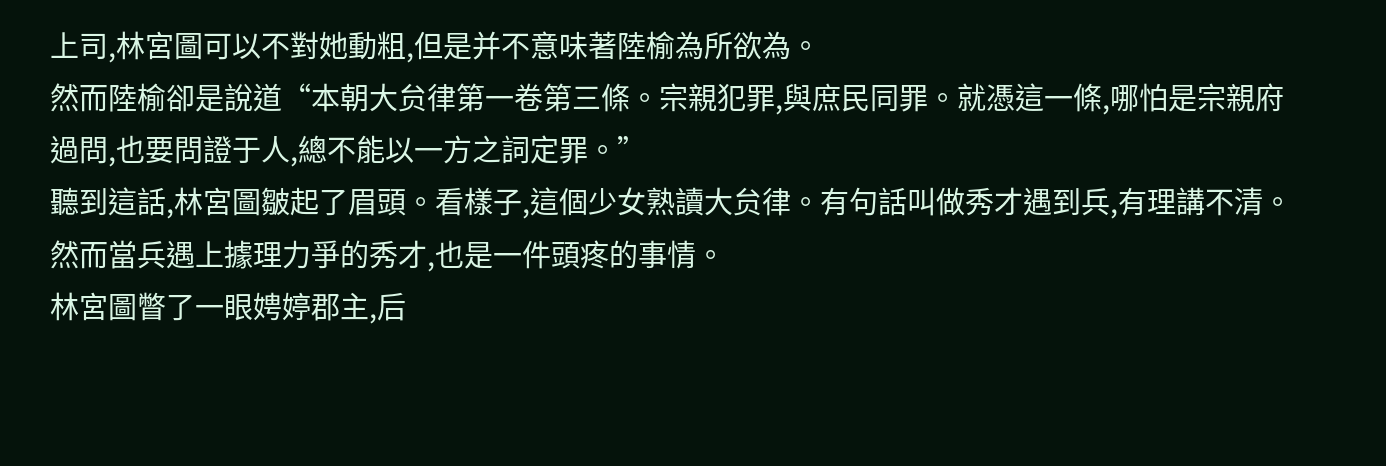上司,林宮圖可以不對她動粗,但是并不意味著陸榆為所欲為。
然而陸榆卻是說道“本朝大贠律第一卷第三條。宗親犯罪,與庶民同罪。就憑這一條,哪怕是宗親府過問,也要問證于人,總不能以一方之詞定罪。”
聽到這話,林宮圖皺起了眉頭。看樣子,這個少女熟讀大贠律。有句話叫做秀才遇到兵,有理講不清。然而當兵遇上據理力爭的秀才,也是一件頭疼的事情。
林宮圖瞥了一眼娉婷郡主,后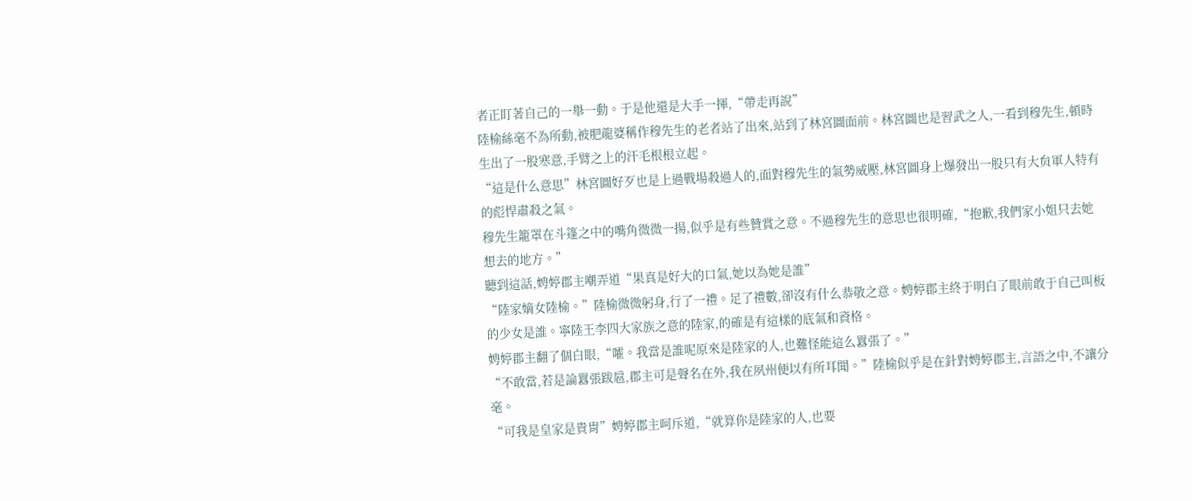者正盯著自己的一舉一動。于是他還是大手一揮,“帶走再說”
陸榆絲毫不為所動,被肥龍婆稱作穆先生的老者站了出來,站到了林宮圖面前。林宮圖也是習武之人,一看到穆先生,頓時生出了一股寒意,手臂之上的汗毛根根立起。
“這是什么意思”林宮圖好歹也是上過戰場殺過人的,面對穆先生的氣勢威壓,林宮圖身上爆發出一股只有大贠軍人特有的彪悍肅殺之氣。
穆先生籠罩在斗篷之中的嘴角微微一揚,似乎是有些贊賞之意。不過穆先生的意思也很明確,“抱歉,我們家小姐只去她想去的地方。”
聽到這話,娉婷郡主嘲弄道“果真是好大的口氣,她以為她是誰”
“陸家嫡女陸榆。”陸榆微微躬身,行了一禮。足了禮數,卻沒有什么恭敬之意。娉婷郡主終于明白了眼前敢于自己叫板的少女是誰。寧陸王李四大家族之意的陸家,的確是有這樣的底氣和資格。
娉婷郡主翻了個白眼,“嚯。我當是誰呢原來是陸家的人,也難怪能這么囂張了。”
“不敢當,若是論囂張跋扈,郡主可是聲名在外,我在夙州便以有所耳聞。”陸榆似乎是在針對娉婷郡主,言語之中,不讓分毫。
“可我是皇家是貴胄”娉婷郡主呵斥道,“就算你是陸家的人,也要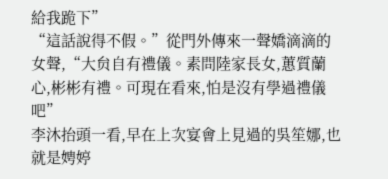給我跪下”
“這話說得不假。”從門外傳來一聲嬌滴滴的女聲,“大贠自有禮儀。素問陸家長女,蕙質蘭心,彬彬有禮。可現在看來,怕是沒有學過禮儀吧”
李沐抬頭一看,早在上次宴會上見過的吳笙娜,也就是娉婷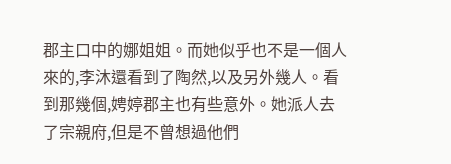郡主口中的娜姐姐。而她似乎也不是一個人來的,李沐還看到了陶然,以及另外幾人。看到那幾個,娉婷郡主也有些意外。她派人去了宗親府,但是不曾想過他們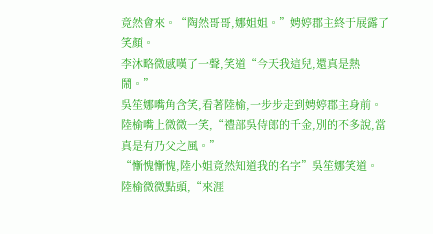竟然會來。“陶然哥哥,娜姐姐。”娉婷郡主終于展露了笑顏。
李沐略微感嘆了一聲,笑道“今天我這兒,還真是熱鬧。”
吳笙娜嘴角含笑,看著陸榆,一步步走到娉婷郡主身前。
陸榆嘴上微微一笑,“禮部吳侍郎的千金,別的不多說,當真是有乃父之風。”
“慚愧慚愧,陸小姐竟然知道我的名字”吳笙娜笑道。
陸榆微微點頭,“來涯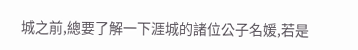城之前,總要了解一下涯城的諸位公子名媛,若是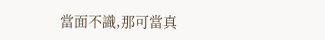當面不識,那可當真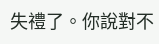失禮了。你說對不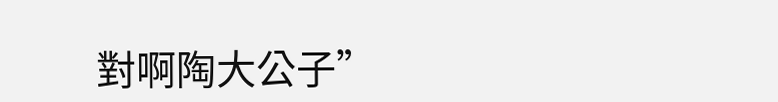對啊陶大公子”